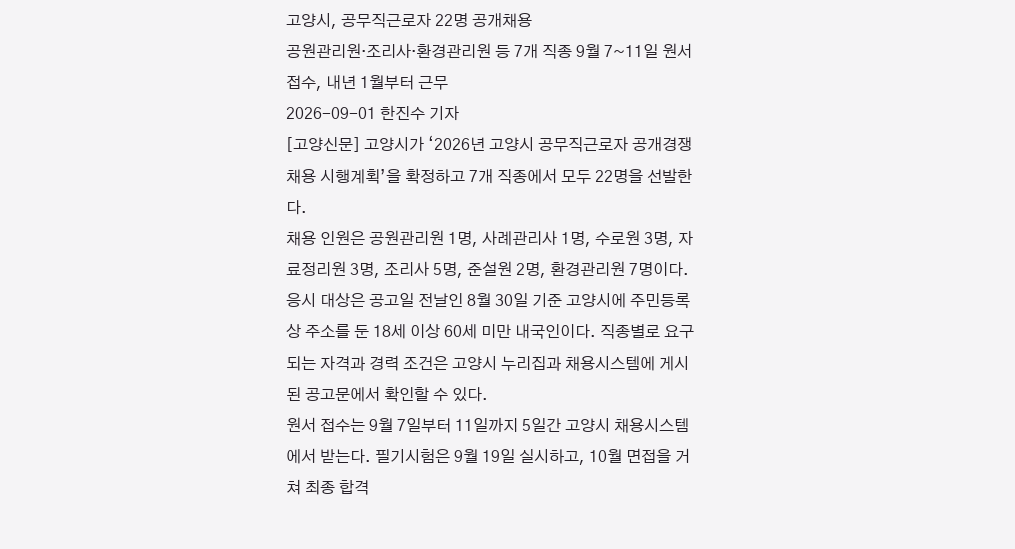고양시, 공무직근로자 22명 공개채용
공원관리원·조리사·환경관리원 등 7개 직종 9월 7~11일 원서 접수, 내년 1월부터 근무
2026-09-01 한진수 기자
[고양신문] 고양시가 ‘2026년 고양시 공무직근로자 공개경쟁채용 시행계획’을 확정하고 7개 직종에서 모두 22명을 선발한다.
채용 인원은 공원관리원 1명, 사례관리사 1명, 수로원 3명, 자료정리원 3명, 조리사 5명, 준설원 2명, 환경관리원 7명이다.
응시 대상은 공고일 전날인 8월 30일 기준 고양시에 주민등록상 주소를 둔 18세 이상 60세 미만 내국인이다. 직종별로 요구되는 자격과 경력 조건은 고양시 누리집과 채용시스템에 게시된 공고문에서 확인할 수 있다.
원서 접수는 9월 7일부터 11일까지 5일간 고양시 채용시스템에서 받는다. 필기시험은 9월 19일 실시하고, 10월 면접을 거쳐 최종 합격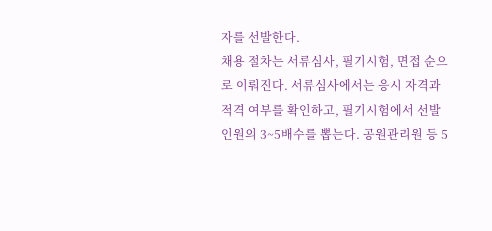자를 선발한다.
채용 절차는 서류심사, 필기시험, 면접 순으로 이뤄진다. 서류심사에서는 응시 자격과 적격 여부를 확인하고, 필기시험에서 선발 인원의 3~5배수를 뽑는다. 공원관리원 등 5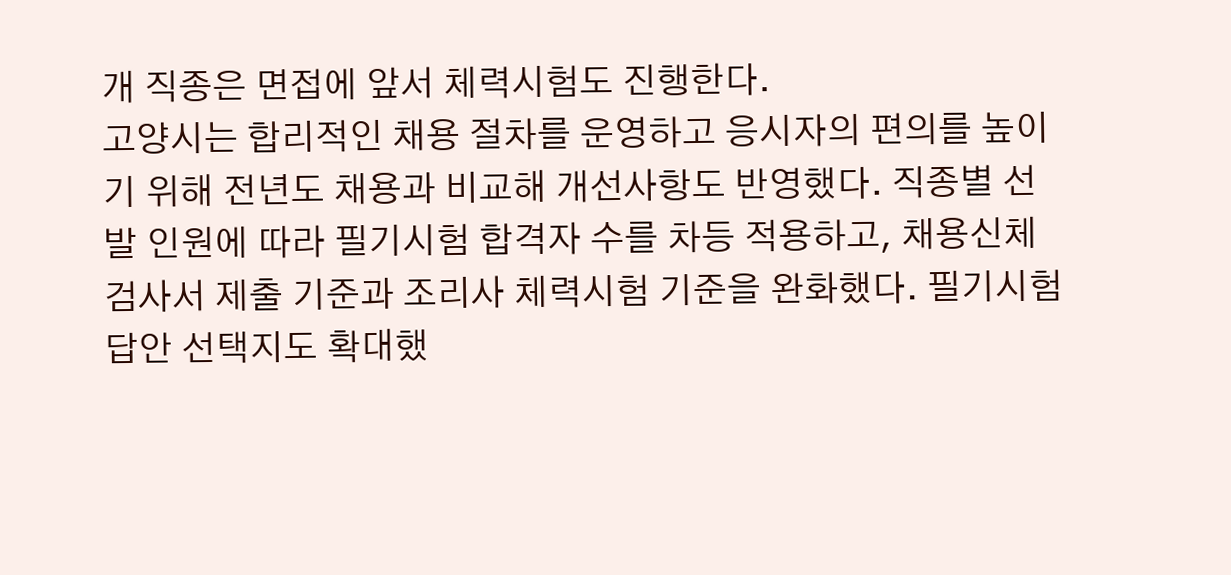개 직종은 면접에 앞서 체력시험도 진행한다.
고양시는 합리적인 채용 절차를 운영하고 응시자의 편의를 높이기 위해 전년도 채용과 비교해 개선사항도 반영했다. 직종별 선발 인원에 따라 필기시험 합격자 수를 차등 적용하고, 채용신체검사서 제출 기준과 조리사 체력시험 기준을 완화했다. 필기시험 답안 선택지도 확대했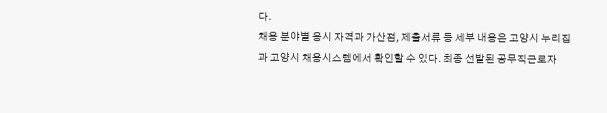다.
채용 분야별 응시 자격과 가산점, 제출서류 등 세부 내용은 고양시 누리집과 고양시 채용시스템에서 확인할 수 있다. 최종 선발된 공무직근로자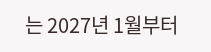는 2027년 1월부터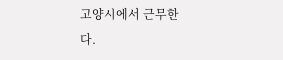고양시에서 근무한다.